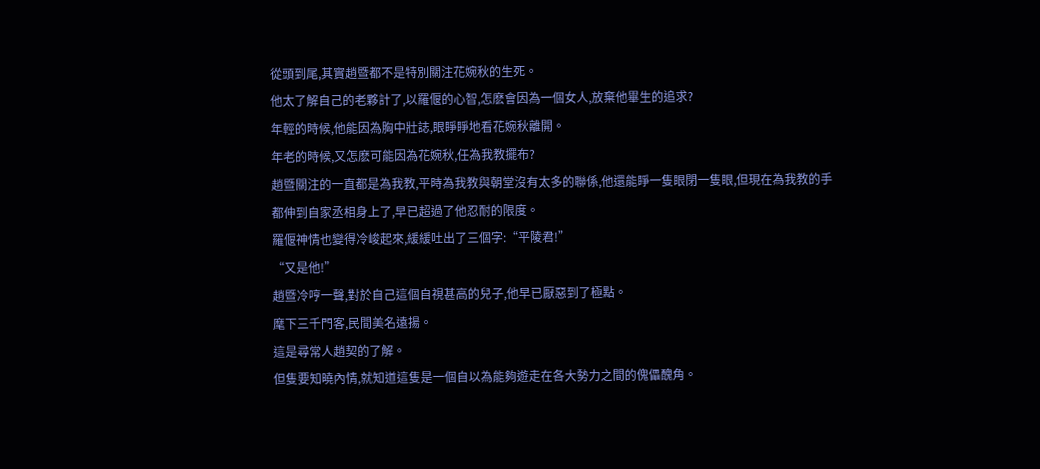從頭到尾,其實趙暨都不是特別關注花婉秋的生死。
他太了解自己的老夥計了,以羅偃的心智,怎麽會因為一個女人,放棄他畢生的追求?
年輕的時候,他能因為胸中壯誌,眼睜睜地看花婉秋離開。
年老的時候,又怎麽可能因為花婉秋,任為我教擺布?
趙暨關注的一直都是為我教,平時為我教與朝堂沒有太多的聯係,他還能睜一隻眼閉一隻眼,但現在為我教的手都伸到自家丞相身上了,早已超過了他忍耐的限度。
羅偃神情也變得冷峻起來,緩緩吐出了三個字:“平陵君!”
“又是他!”
趙暨冷哼一聲,對於自己這個自視甚高的兒子,他早已厭惡到了極點。
麾下三千門客,民間美名遠揚。
這是尋常人趙契的了解。
但隻要知曉內情,就知道這隻是一個自以為能夠遊走在各大勢力之間的傀儡醜角。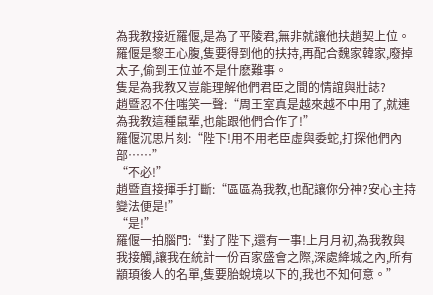為我教接近羅偃,是為了平陵君,無非就讓他扶趙契上位。
羅偃是黎王心腹,隻要得到他的扶持,再配合魏家韓家,廢掉太子,偷到王位並不是什麽難事。
隻是為我教又豈能理解他們君臣之間的情誼與壯誌?
趙暨忍不住嗤笑一聲:“周王室真是越來越不中用了,就連為我教這種鼠輩,也能跟他們合作了!”
羅偃沉思片刻:“陛下!用不用老臣虛與委蛇,打探他們內部……”
“不必!”
趙暨直接揮手打斷:“區區為我教,也配讓你分神?安心主持變法便是!”
“是!”
羅偃一拍腦門:“對了陛下,還有一事!上月月初,為我教與我接觸,讓我在統計一份百家盛會之際,深處絳城之內,所有顓頊後人的名單,隻要胎蛻境以下的,我也不知何意。”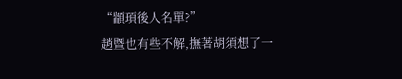“顓頊後人名單?”
趙暨也有些不解,撫著胡須想了一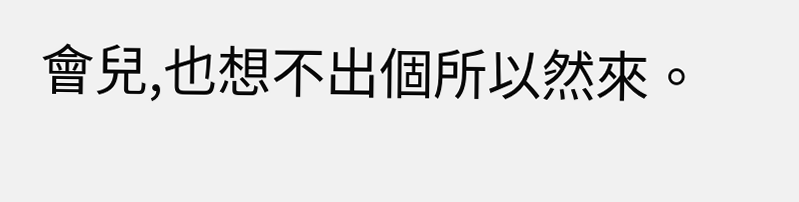會兒,也想不出個所以然來。